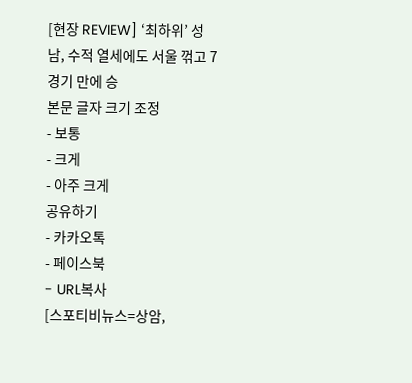[현장 REVIEW] ‘최하위’ 성남, 수적 열세에도 서울 꺾고 7경기 만에 승
본문 글자 크기 조정
- 보통
- 크게
- 아주 크게
공유하기
- 카카오톡
- 페이스북
- URL복사
[스포티비뉴스=상암,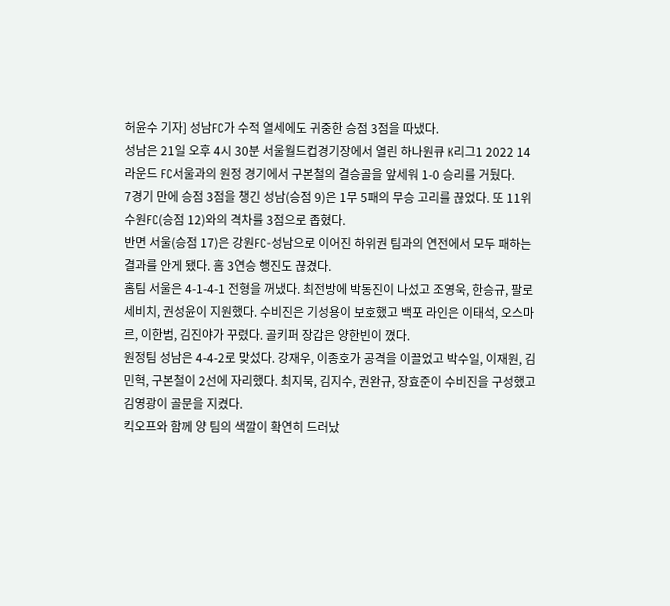허윤수 기자] 성남FC가 수적 열세에도 귀중한 승점 3점을 따냈다.
성남은 21일 오후 4시 30분 서울월드컵경기장에서 열린 하나원큐 K리그1 2022 14라운드 FC서울과의 원정 경기에서 구본철의 결승골을 앞세워 1-0 승리를 거뒀다.
7경기 만에 승점 3점을 챙긴 성남(승점 9)은 1무 5패의 무승 고리를 끊었다. 또 11위 수원FC(승점 12)와의 격차를 3점으로 좁혔다.
반면 서울(승점 17)은 강원FC-성남으로 이어진 하위권 팀과의 연전에서 모두 패하는 결과를 안게 됐다. 홈 3연승 행진도 끊겼다.
홈팀 서울은 4-1-4-1 전형을 꺼냈다. 최전방에 박동진이 나섰고 조영욱, 한승규, 팔로세비치, 권성윤이 지원했다. 수비진은 기성용이 보호했고 백포 라인은 이태석, 오스마르, 이한범, 김진야가 꾸렸다. 골키퍼 장갑은 양한빈이 꼈다.
원정팀 성남은 4-4-2로 맞섰다. 강재우, 이종호가 공격을 이끌었고 박수일, 이재원, 김민혁, 구본철이 2선에 자리했다. 최지묵, 김지수, 권완규, 장효준이 수비진을 구성했고 김영광이 골문을 지켰다.
킥오프와 함께 양 팀의 색깔이 확연히 드러났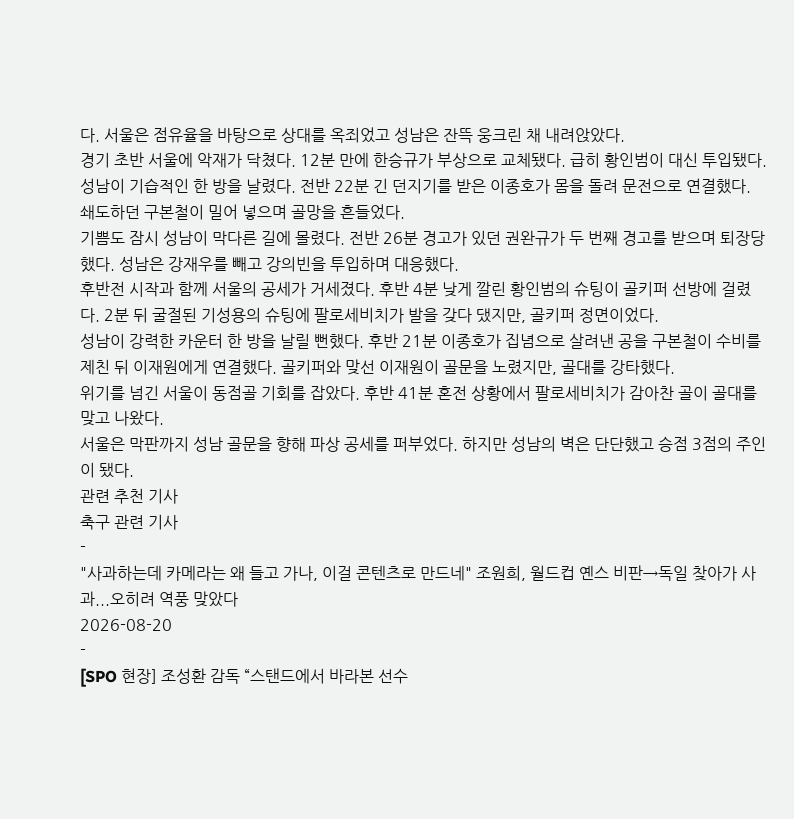다. 서울은 점유율을 바탕으로 상대를 옥죄었고 성남은 잔뜩 웅크린 채 내려앉았다.
경기 초반 서울에 악재가 닥쳤다. 12분 만에 한승규가 부상으로 교체됐다. 급히 황인범이 대신 투입됐다.
성남이 기습적인 한 방을 날렸다. 전반 22분 긴 던지기를 받은 이종호가 몸을 돌려 문전으로 연결했다. 쇄도하던 구본철이 밀어 넣으며 골망을 흔들었다.
기쁨도 잠시 성남이 막다른 길에 몰렸다. 전반 26분 경고가 있던 권완규가 두 번째 경고를 받으며 퇴장당했다. 성남은 강재우를 빼고 강의빈을 투입하며 대응했다.
후반전 시작과 함께 서울의 공세가 거세졌다. 후반 4분 낮게 깔린 황인범의 슈팅이 골키퍼 선방에 걸렸다. 2분 뒤 굴절된 기성용의 슈팅에 팔로세비치가 발을 갖다 댔지만, 골키퍼 정면이었다.
성남이 강력한 카운터 한 방을 날릴 뻔했다. 후반 21분 이종호가 집념으로 살려낸 공을 구본철이 수비를 제친 뒤 이재원에게 연결했다. 골키퍼와 맞선 이재원이 골문을 노렸지만, 골대를 강타했다.
위기를 넘긴 서울이 동점골 기회를 잡았다. 후반 41분 혼전 상황에서 팔로세비치가 감아찬 골이 골대를 맞고 나왔다.
서울은 막판까지 성남 골문을 향해 파상 공세를 퍼부었다. 하지만 성남의 벽은 단단했고 승점 3점의 주인이 됐다.
관련 추천 기사
축구 관련 기사
-
"사과하는데 카메라는 왜 들고 가나, 이걸 콘텐츠로 만드네" 조원희, 월드컵 옌스 비판→독일 찾아가 사과...오히려 역풍 맞았다
2026-08-20
-
[SPO 현장] 조성환 감독 “스탠드에서 바라본 선수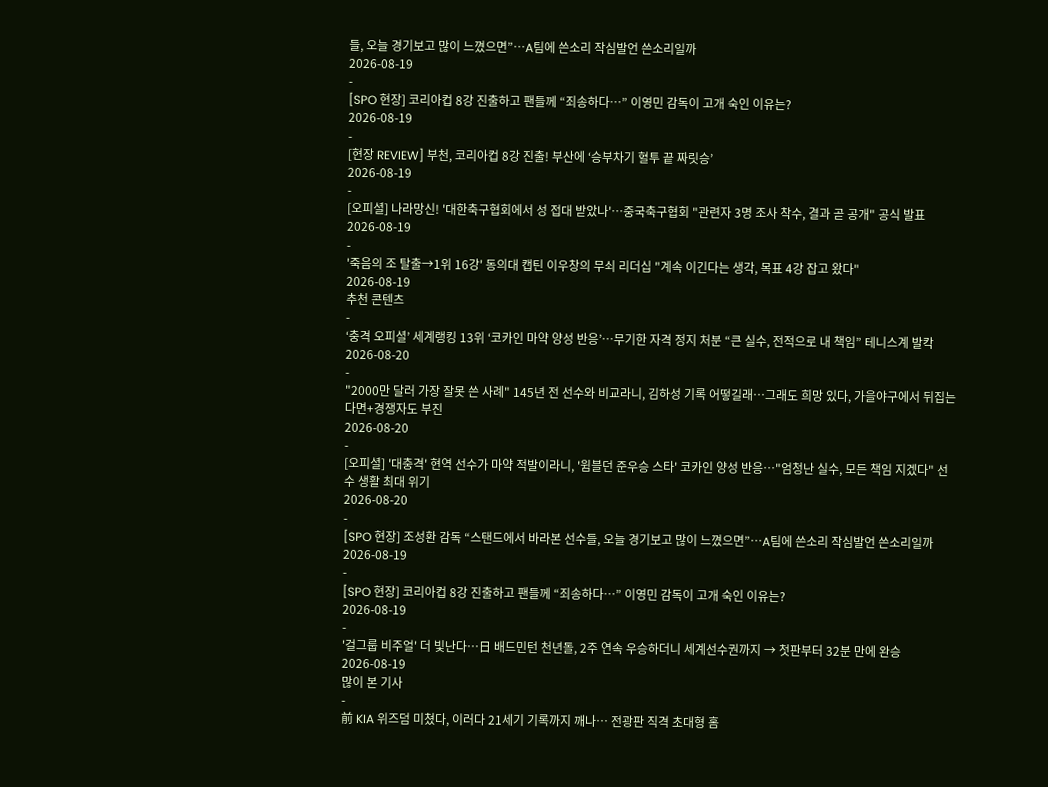들, 오늘 경기보고 많이 느꼈으면”…A팀에 쓴소리 작심발언 쓴소리일까
2026-08-19
-
[SPO 현장] 코리아컵 8강 진출하고 팬들께 “죄송하다…” 이영민 감독이 고개 숙인 이유는?
2026-08-19
-
[현장 REVIEW] 부천, 코리아컵 8강 진출! 부산에 ‘승부차기 혈투 끝 짜릿승’
2026-08-19
-
[오피셜] 나라망신! '대한축구협회에서 성 접대 받았나'…중국축구협회 "관련자 3명 조사 착수, 결과 곧 공개" 공식 발표
2026-08-19
-
'죽음의 조 탈출→1위 16강' 동의대 캡틴 이우창의 무쇠 리더십 "계속 이긴다는 생각, 목표 4강 잡고 왔다"
2026-08-19
추천 콘텐츠
-
‘충격 오피셜’ 세계랭킹 13위 ‘코카인 마약 양성 반응’…무기한 자격 정지 처분 “큰 실수, 전적으로 내 책임” 테니스계 발칵
2026-08-20
-
"2000만 달러 가장 잘못 쓴 사례" 145년 전 선수와 비교라니, 김하성 기록 어떻길래…그래도 희망 있다, 가을야구에서 뒤집는다면+경쟁자도 부진
2026-08-20
-
[오피셜] '대충격' 현역 선수가 마약 적발이라니, '윔블던 준우승 스타' 코카인 양성 반응…"엄청난 실수, 모든 책임 지겠다" 선수 생활 최대 위기
2026-08-20
-
[SPO 현장] 조성환 감독 “스탠드에서 바라본 선수들, 오늘 경기보고 많이 느꼈으면”…A팀에 쓴소리 작심발언 쓴소리일까
2026-08-19
-
[SPO 현장] 코리아컵 8강 진출하고 팬들께 “죄송하다…” 이영민 감독이 고개 숙인 이유는?
2026-08-19
-
'걸그룹 비주얼' 더 빛난다…日 배드민턴 천년돌, 2주 연속 우승하더니 세계선수권까지 → 첫판부터 32분 만에 완승
2026-08-19
많이 본 기사
-
前 KIA 위즈덤 미쳤다, 이러다 21세기 기록까지 깨나… 전광판 직격 초대형 홈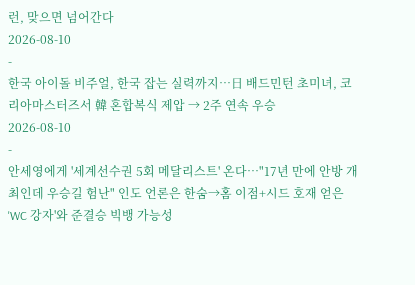런, 맞으면 넘어간다
2026-08-10
-
한국 아이돌 비주얼, 한국 잡는 실력까지…日 배드민턴 초미녀, 코리아마스터즈서 韓 혼합복식 제압 → 2주 연속 우승
2026-08-10
-
안세영에게 '세계선수권 5회 메달리스트' 온다…"17년 만에 안방 개최인데 우승길 험난" 인도 언론은 한숨→홈 이점+시드 호재 얻은 'WC 강자'와 준결승 빅뱅 가능성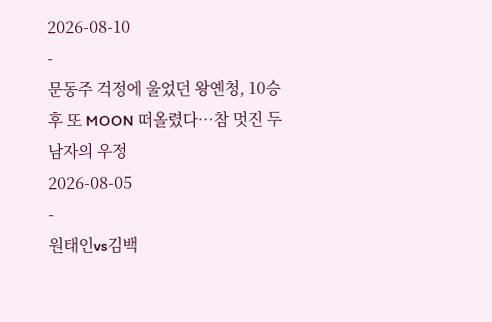2026-08-10
-
문동주 걱정에 울었던 왕옌청, 10승 후 또 MOON 떠올렸다…참 멋진 두 남자의 우정
2026-08-05
-
원태인vs김백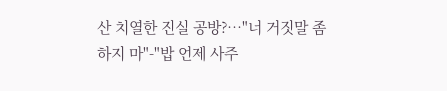산 치열한 진실 공방?…"너 거짓말 좀 하지 마"-"밥 언제 사주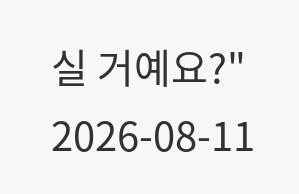실 거예요?"
2026-08-11